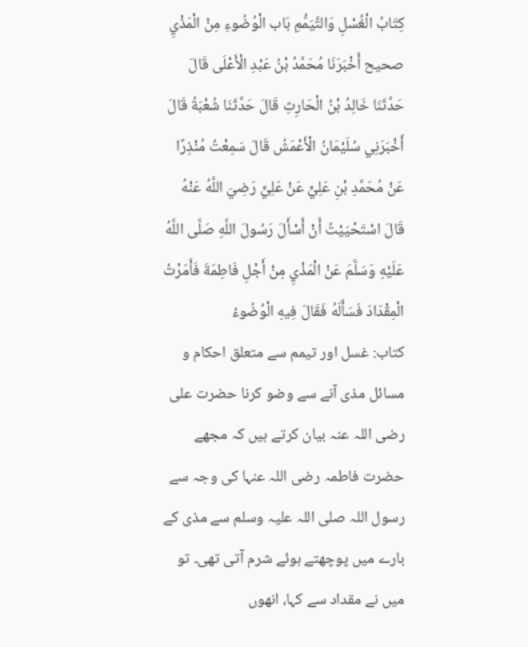كِتَابُ الْغُسْلِ وَالتَّيَمُّمِ بَاب الْوُضُوءِ مِنْ الْمَذْيِ صحيح أَخْبَرَنَا مُحَمَّدُ بْنُ عَبْدِ الْأَعْلَى قَالَ حَدَّثَنَا خَالِدُ بْنُ الْحَارِثِ قَالَ حَدَّثَنَا شُعْبَةُ قَالَ أَخْبَرَنِي سُلَيْمَانُ الْأَعْمَشُ قَالَ سَمِعْتُ مُنْذِرًا عَنْ مُحَمَّدِ بْنِ عَلِيٍّ عَنْ عَلِيٍّ رَضِيَ اللَّهُ عَنْهُ قَالَ اسْتَحْيَيْتُ أَنْ أَسْأَلَ رَسُولَ اللَّهِ صَلَّى اللَّهُ عَلَيْهِ وَسَلَّمَ عَنْ الْمَذْيِ مِنْ أَجْلِ فَاطِمَةَ فَأَمَرْتُ الْمِقْدَادَ فَسَأَلَهُ فَقَالَ فِيهِ الْوُضُوءُ
کتاب: غسل اور تیمم سے متعلق احکام و مسائل مذی آنے سے وضو کرنا حضرت علی رضی اللہ عنہ بیان کرتے ہیں کہ مجھے حضرت فاطمہ رضی اللہ عنہا کی وجہ سے رسول اللہ صلی اللہ علیہ وسلم سے مذی کے بارے میں پوچھتے ہوئے شرم آتی تھی۔ تو میں نے مقداد سے کہا، انھوں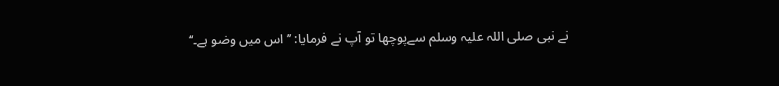نے نبی صلی اللہ علیہ وسلم سےپوچھا تو آپ نے فرمایا: ’’اس میں وضو ہے۔‘‘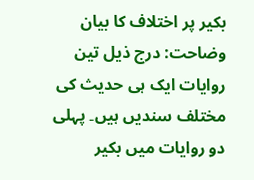بکیر پر اختلاف کا بیان وضاحت: درج ذیل تین روایات ایک ہی حدیث کی مختلف سندیں ہیں۔ پہلی دو روایات میں بکیر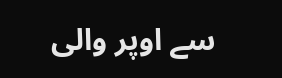سے اوپر والی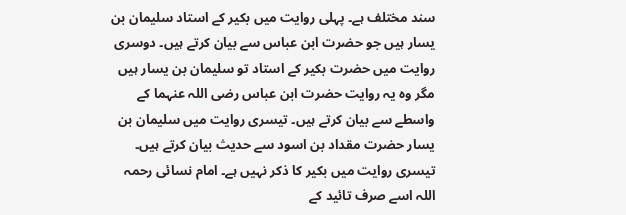سند مختلف ہے۔ پہلی روایت میں بکیر کے استاد سلیمان بن یسار ہیں جو حضرت ابن عباس سے بیان کرتے ہیں۔ دوسری روایت میں حضرت بکیر کے استاد تو سلیمان بن یسار ہیں مگر وہ یہ روایت حضرت ابن عباس رضی اللہ عنہما کے واسطے سے بیان کرتے ہیں۔ تیسری روایت میں سلیمان بن یسار حضرت مقداد بن اسود سے حدیث بیان کرتے ہیں۔ تیسری روایت میں بکیر کا ذکر نہیں ہے۔ امام نسائی رحمہ اللہ اسے صرف تائید کے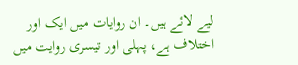لیے لائے ہیں۔ ان روایات میں ایک اور اختلاف ہے، پہلی اور تیسری روایت میں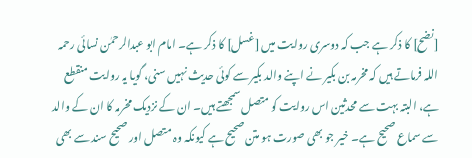[نضح] کا ذکر ہے جب کہ دوسری روایت میں [غسل] کا ذکر ہے۔ امام ابو عبدالرحمٰن نسائی رحمہ اللہ فرماتے ہیں کہ مخرمہ بن بکیر نے اپنے والد بکیر سے کوئی حدیث نہیں سنی، گویا یہ روایت منقطع ہے، البتہ بہت سے محدثین اس روایت کو متصل سمجھتے ہیں۔ ان کے نزدیک مخرمہ کا ان کے والد سے سماع صحیح ہے۔ خیر جو بھی صورت ہو متن صحیح ہے کیونکہ وہ متصل اور صحیح سند سے بھی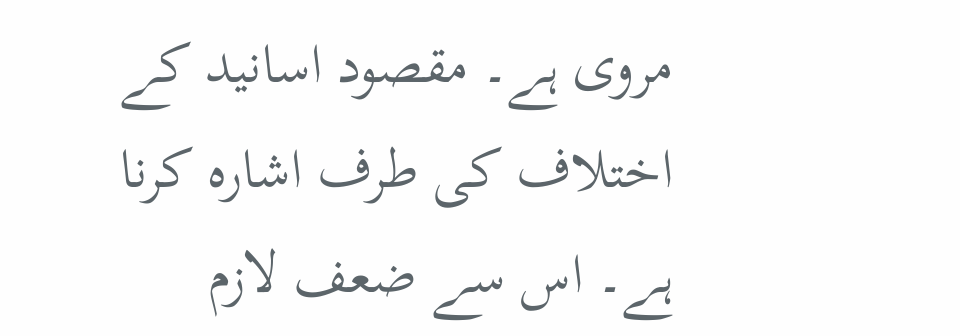مروی ہے۔ مقصود اسانید کے اختلاف کی طرف اشارہ کرنا ہے۔ اس سے ضعف لازم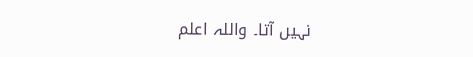نہیں آتا۔ واللہ اعلم